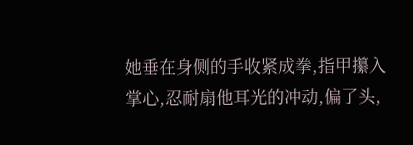她垂在身侧的手收紧成拳,指甲攥入掌心,忍耐扇他耳光的冲动,偏了头,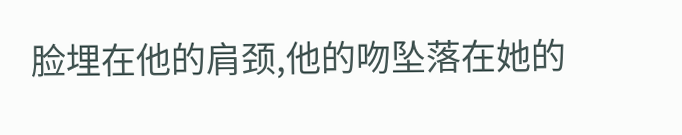脸埋在他的肩颈,他的吻坠落在她的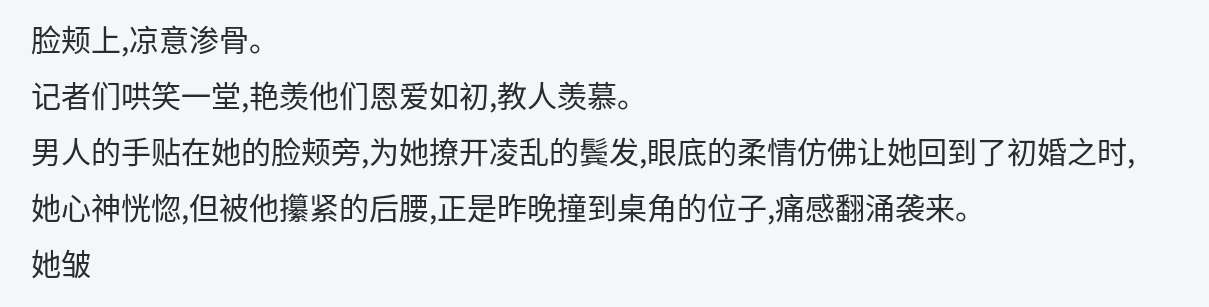脸颊上,凉意渗骨。
记者们哄笑一堂,艳羡他们恩爱如初,教人羡慕。
男人的手贴在她的脸颊旁,为她撩开凌乱的鬓发,眼底的柔情仿佛让她回到了初婚之时,她心神恍惚,但被他攥紧的后腰,正是昨晚撞到桌角的位子,痛感翻涌袭来。
她皱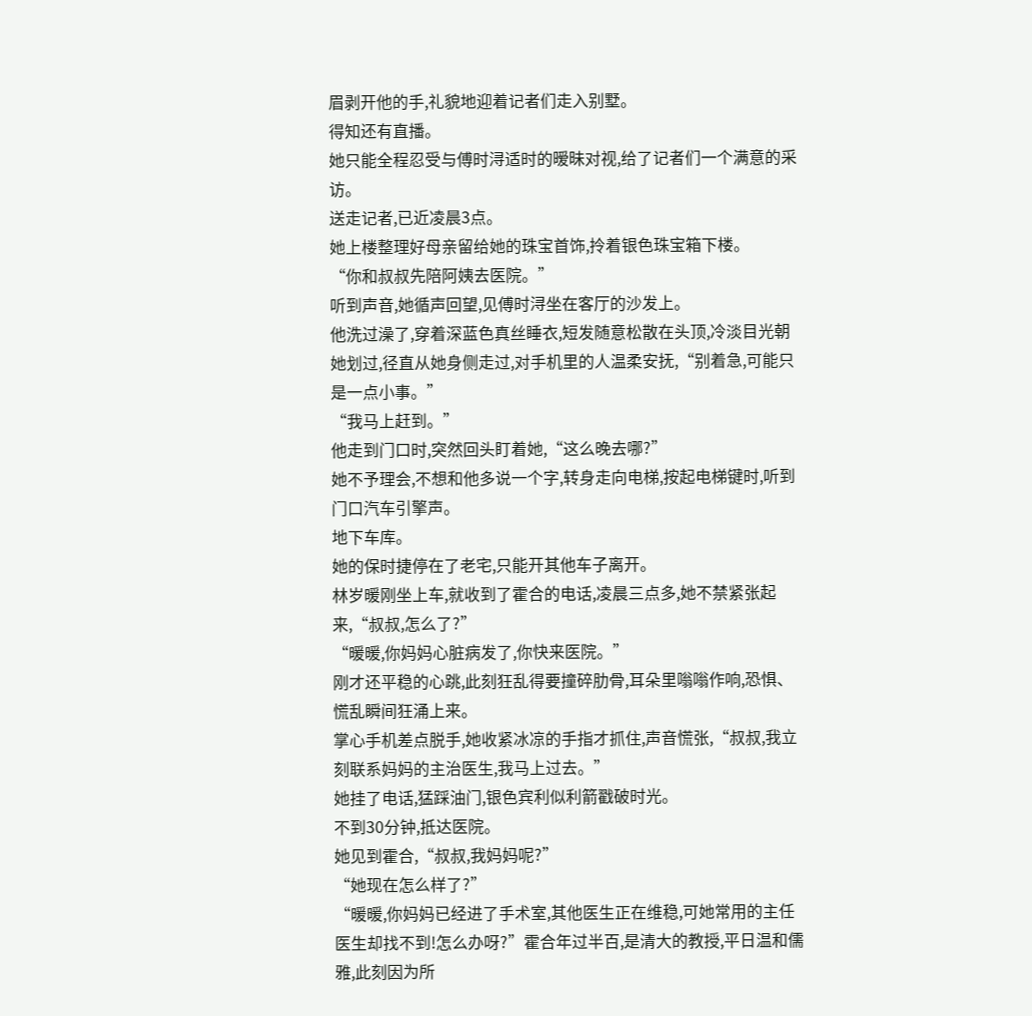眉剥开他的手,礼貌地迎着记者们走入别墅。
得知还有直播。
她只能全程忍受与傅时浔适时的暧昧对视,给了记者们一个满意的采访。
送走记者,已近凌晨3点。
她上楼整理好母亲留给她的珠宝首饰,拎着银色珠宝箱下楼。
“你和叔叔先陪阿姨去医院。”
听到声音,她循声回望,见傅时浔坐在客厅的沙发上。
他洗过澡了,穿着深蓝色真丝睡衣,短发随意松散在头顶,冷淡目光朝她划过,径直从她身侧走过,对手机里的人温柔安抚,“别着急,可能只是一点小事。”
“我马上赶到。”
他走到门口时,突然回头盯着她,“这么晚去哪?”
她不予理会,不想和他多说一个字,转身走向电梯,按起电梯键时,听到门口汽车引擎声。
地下车库。
她的保时捷停在了老宅,只能开其他车子离开。
林岁暖刚坐上车,就收到了霍合的电话,凌晨三点多,她不禁紧张起来,“叔叔,怎么了?”
“暖暖,你妈妈心脏病发了,你快来医院。”
刚才还平稳的心跳,此刻狂乱得要撞碎肋骨,耳朵里嗡嗡作响,恐惧、慌乱瞬间狂涌上来。
掌心手机差点脱手,她收紧冰凉的手指才抓住,声音慌张,“叔叔,我立刻联系妈妈的主治医生,我马上过去。”
她挂了电话,猛踩油门,银色宾利似利箭戳破时光。
不到30分钟,抵达医院。
她见到霍合,“叔叔,我妈妈呢?”
“她现在怎么样了?”
“暖暖,你妈妈已经进了手术室,其他医生正在维稳,可她常用的主任医生却找不到!怎么办呀?”霍合年过半百,是清大的教授,平日温和儒雅,此刻因为所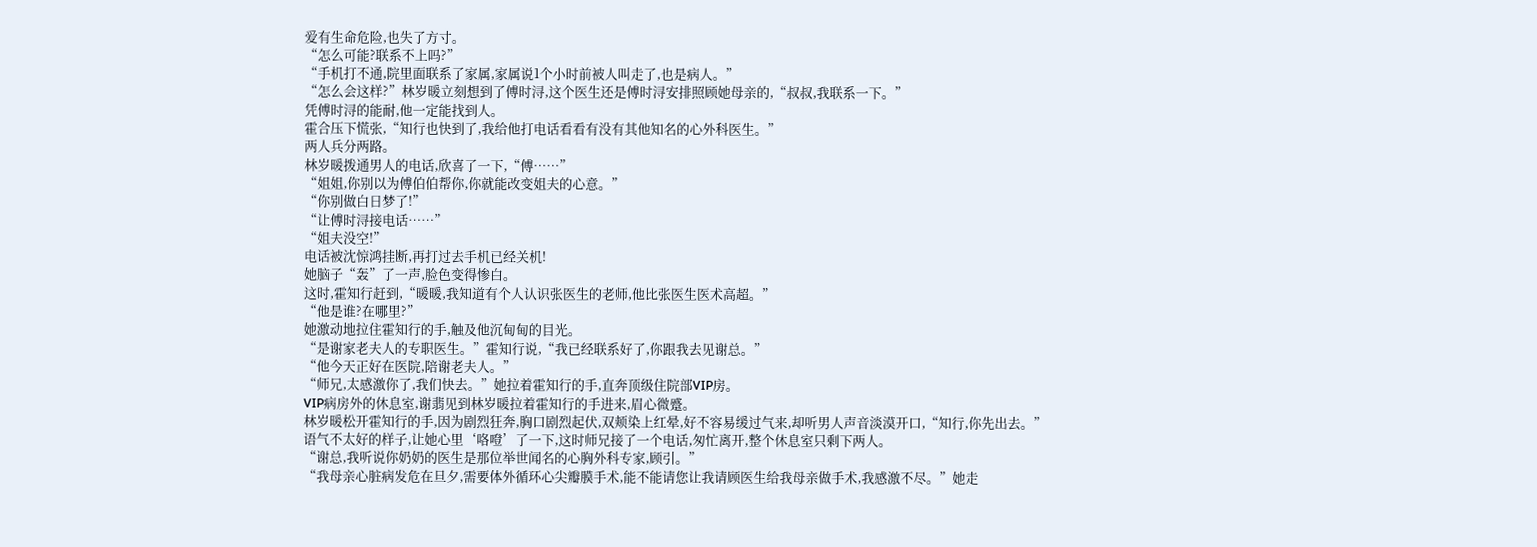爱有生命危险,也失了方寸。
“怎么可能?联系不上吗?”
“手机打不通,院里面联系了家属,家属说1个小时前被人叫走了,也是病人。”
“怎么会这样?”林岁暖立刻想到了傅时浔,这个医生还是傅时浔安排照顾她母亲的,“叔叔,我联系一下。”
凭傅时浔的能耐,他一定能找到人。
霍合压下慌张,“知行也快到了,我给他打电话看看有没有其他知名的心外科医生。”
两人兵分两路。
林岁暖拨通男人的电话,欣喜了一下,“傅……”
“姐姐,你别以为傅伯伯帮你,你就能改变姐夫的心意。”
“你别做白日梦了!”
“让傅时浔接电话……”
“姐夫没空!”
电话被沈惊鸿挂断,再打过去手机已经关机!
她脑子“轰”了一声,脸色变得惨白。
这时,霍知行赶到,“暖暖,我知道有个人认识张医生的老师,他比张医生医术高超。”
“他是谁?在哪里?”
她激动地拉住霍知行的手,触及他沉甸甸的目光。
“是谢家老夫人的专职医生。”霍知行说,“我已经联系好了,你跟我去见谢总。”
“他今天正好在医院,陪谢老夫人。”
“师兄,太感激你了,我们快去。”她拉着霍知行的手,直奔顶级住院部VIP房。
VIP病房外的休息室,谢翡见到林岁暖拉着霍知行的手进来,眉心微蹙。
林岁暖松开霍知行的手,因为剧烈狂奔,胸口剧烈起伏,双颊染上红晕,好不容易缓过气来,却听男人声音淡漠开口,“知行,你先出去。”
语气不太好的样子,让她心里‘咯噔’了一下,这时师兄接了一个电话,匆忙离开,整个休息室只剩下两人。
“谢总,我听说你奶奶的医生是那位举世闻名的心胸外科专家,顾引。”
“我母亲心脏病发危在旦夕,需要体外循环心尖瓣膜手术,能不能请您让我请顾医生给我母亲做手术,我感激不尽。”她走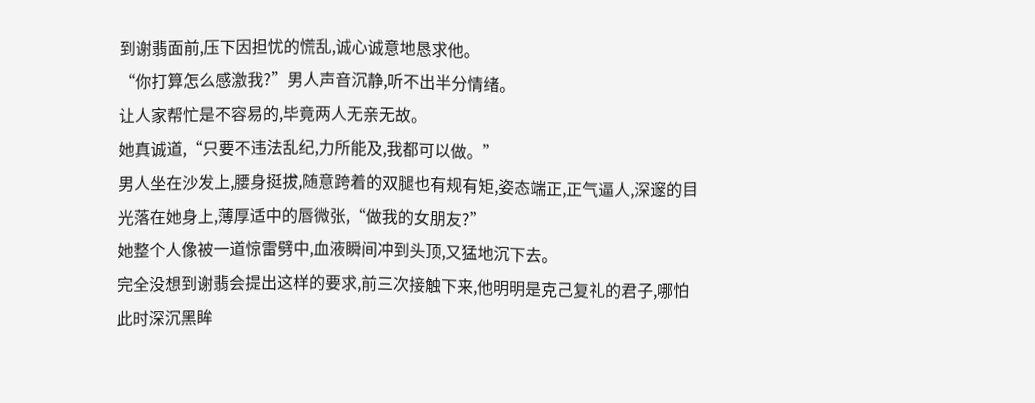到谢翡面前,压下因担忧的慌乱,诚心诚意地恳求他。
“你打算怎么感激我?”男人声音沉静,听不出半分情绪。
让人家帮忙是不容易的,毕竟两人无亲无故。
她真诚道,“只要不违法乱纪,力所能及,我都可以做。”
男人坐在沙发上,腰身挺拔,随意跨着的双腿也有规有矩,姿态端正,正气逼人,深邃的目光落在她身上,薄厚适中的唇微张,“做我的女朋友?”
她整个人像被一道惊雷劈中,血液瞬间冲到头顶,又猛地沉下去。
完全没想到谢翡会提出这样的要求,前三次接触下来,他明明是克己复礼的君子,哪怕此时深沉黑眸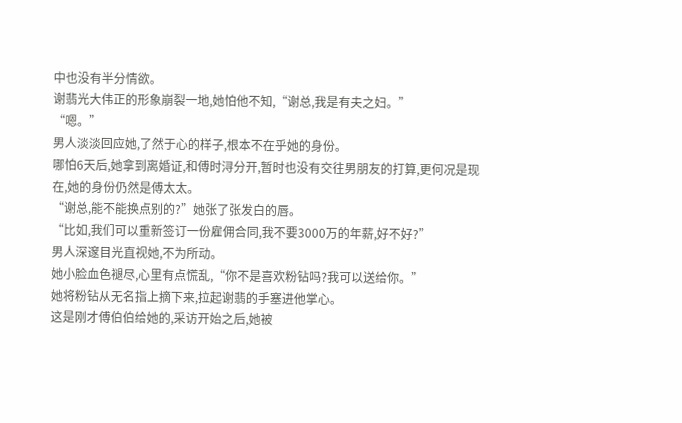中也没有半分情欲。
谢翡光大伟正的形象崩裂一地,她怕他不知,“谢总,我是有夫之妇。”
“嗯。”
男人淡淡回应她,了然于心的样子,根本不在乎她的身份。
哪怕6天后,她拿到离婚证,和傅时浔分开,暂时也没有交往男朋友的打算,更何况是现在,她的身份仍然是傅太太。
“谢总,能不能换点别的?”她张了张发白的唇。
“比如,我们可以重新签订一份雇佣合同,我不要3000万的年薪,好不好?”
男人深邃目光直视她,不为所动。
她小脸血色褪尽,心里有点慌乱,“你不是喜欢粉钻吗?我可以送给你。”
她将粉钻从无名指上摘下来,拉起谢翡的手塞进他掌心。
这是刚才傅伯伯给她的,采访开始之后,她被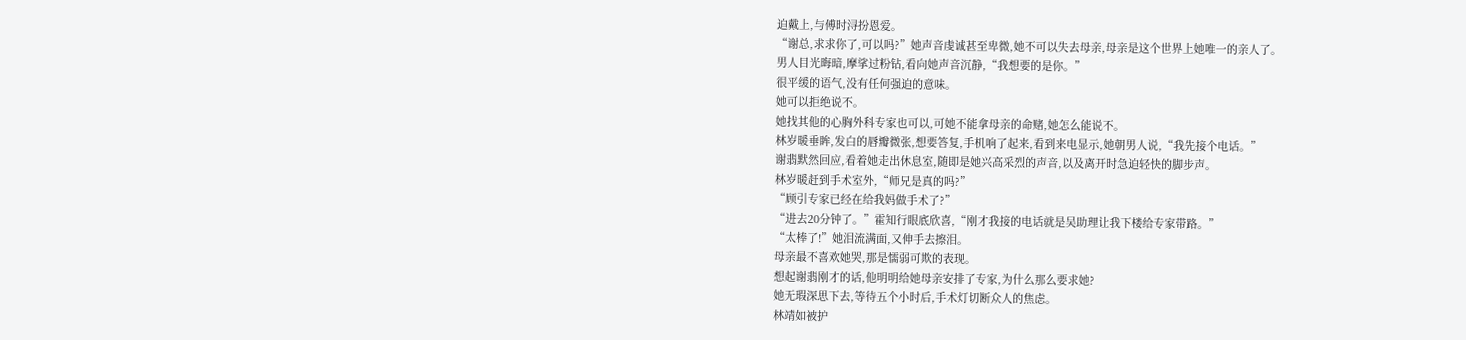迫戴上,与傅时浔扮恩爱。
“谢总,求求你了,可以吗?”她声音虔诚甚至卑微,她不可以失去母亲,母亲是这个世界上她唯一的亲人了。
男人目光晦暗,摩挲过粉钻,看向她声音沉静,“我想要的是你。”
很平缓的语气,没有任何强迫的意味。
她可以拒绝说不。
她找其他的心胸外科专家也可以,可她不能拿母亲的命赌,她怎么能说不。
林岁暖垂眸,发白的唇瓣微张,想要答复,手机响了起来,看到来电显示,她朝男人说,“我先接个电话。”
谢翡默然回应,看着她走出休息室,随即是她兴高采烈的声音,以及离开时急迫轻快的脚步声。
林岁暖赶到手术室外,“师兄是真的吗?”
“顾引专家已经在给我妈做手术了?”
“进去20分钟了。”霍知行眼底欣喜,“刚才我接的电话就是吴助理让我下楼给专家带路。”
“太棒了!”她泪流满面,又伸手去擦泪。
母亲最不喜欢她哭,那是懦弱可欺的表现。
想起谢翡刚才的话,他明明给她母亲安排了专家,为什么那么要求她?
她无瑕深思下去,等待五个小时后,手术灯切断众人的焦虑。
林靖如被护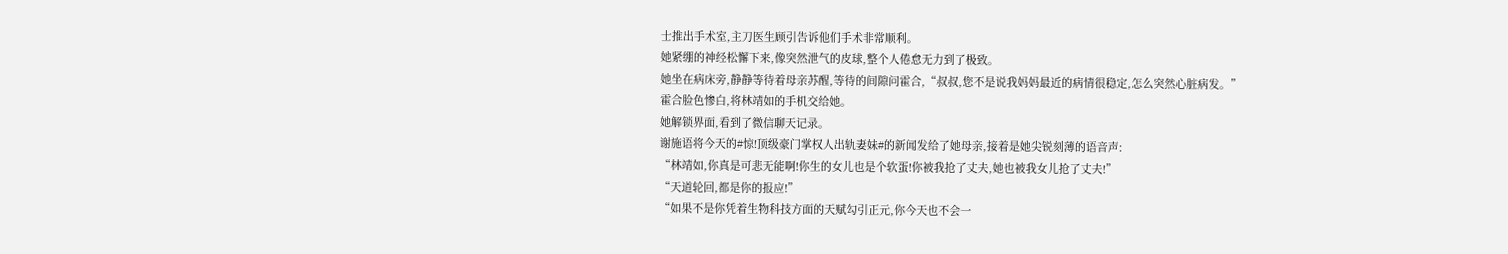士推出手术室,主刀医生顾引告诉他们手术非常顺利。
她紧绷的神经松懈下来,像突然泄气的皮球,整个人倦怠无力到了极致。
她坐在病床旁,静静等待着母亲苏醒,等待的间隙问霍合,“叔叔,您不是说我妈妈最近的病情很稳定,怎么突然心脏病发。”
霍合脸色惨白,将林靖如的手机交给她。
她解锁界面,看到了微信聊天记录。
谢施语将今天的#惊!顶级豪门掌权人出轨妻妹#的新闻发给了她母亲,接着是她尖锐刻薄的语音声:
“林靖如,你真是可悲无能啊!你生的女儿也是个软蛋!你被我抢了丈夫,她也被我女儿抢了丈夫!”
“天道轮回,都是你的报应!”
“如果不是你凭着生物科技方面的天赋勾引正元,你今天也不会一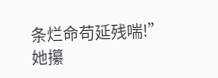条烂命苟延残喘!”
她攥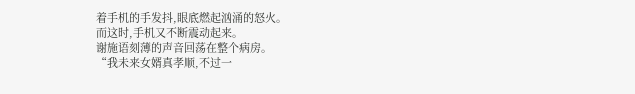着手机的手发抖,眼底燃起汹涌的怒火。
而这时,手机又不断震动起来。
谢施语刻薄的声音回荡在整个病房。
“我未来女婿真孝顺,不过一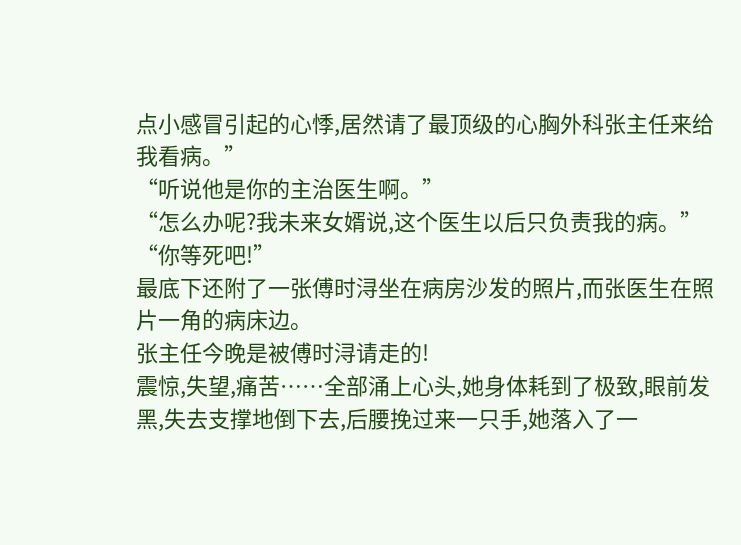点小感冒引起的心悸,居然请了最顶级的心胸外科张主任来给我看病。”
“听说他是你的主治医生啊。”
“怎么办呢?我未来女婿说,这个医生以后只负责我的病。”
“你等死吧!”
最底下还附了一张傅时浔坐在病房沙发的照片,而张医生在照片一角的病床边。
张主任今晚是被傅时浔请走的!
震惊,失望,痛苦……全部涌上心头,她身体耗到了极致,眼前发黑,失去支撑地倒下去,后腰挽过来一只手,她落入了一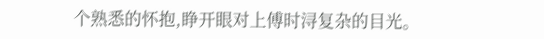个熟悉的怀抱,睁开眼对上傅时浔复杂的目光。